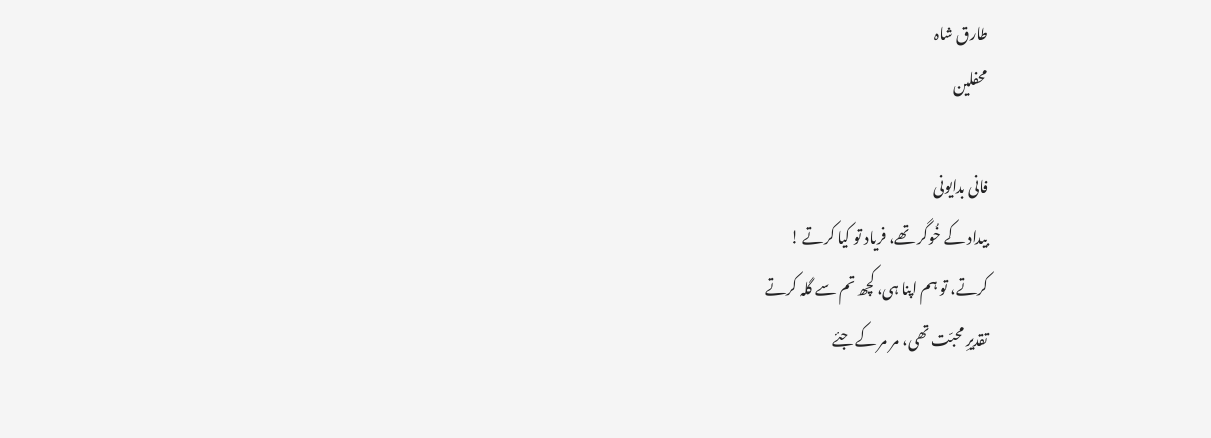طارق شاہ
محفلین

فانی بدایونی
بیداد کے خُوگر تھے، فریاد تو کیا کرتے !
کرتے، تو ہم اپنا ہی، کچھ تم سے گلہ کرتے
تقدیرِ محبّت تھی، مر مر کے جئے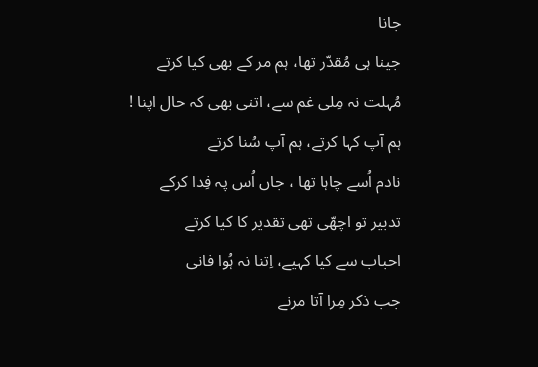جانا
جینا ہی مُقدّر تھا، ہم مر کے بھی کیا کرتے
مُہلت نہ مِلی غم سے، اتنی بھی کہ حال اپنا !
ہم آپ کہا کرتے، ہم آپ سُنا کرتے
نادم اُسے چاہا تھا ، جاں اُس پہ فِدا کرکے
تدبیر تو اچھّی تھی تقدیر کا کیا کرتے
احباب سے کیا کہیے، اِتنا نہ ہُوا فانی
جب ذکر مِرا آتا مرنے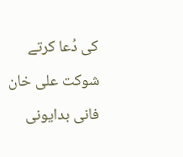کی دُعا کرتے
شوکت علی خان فانی بدایونی